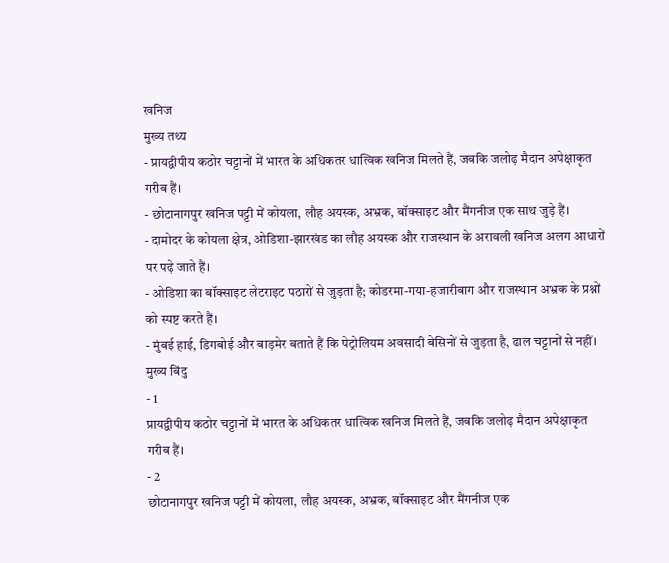खनिज
मुख्य तथ्य
- प्रायद्वीपीय कठोर चट्टानों में भारत के अधिकतर धात्विक खनिज मिलते हैं, जबकि जलोढ़ मैदान अपेक्षाकृत गरीब हैं।
- छोटानागपुर खनिज पट्टी में कोयला, लौह अयस्क, अभ्रक, बॉक्साइट और मैंगनीज एक साथ जुड़े हैं।
- दामोदर के कोयला क्षेत्र, ओडिशा-झारखंड का लौह अयस्क और राजस्थान के अरावली खनिज अलग आधारों पर पढ़े जाते हैं।
- ओडिशा का बॉक्साइट लेटराइट पठारों से जुड़ता है; कोडरमा-गया-हजारीबाग और राजस्थान अभ्रक के प्रश्नों को स्पष्ट करते हैं।
- मुंबई हाई, डिगबोई और बाड़मेर बताते हैं कि पेट्रोलियम अवसादी बेसिनों से जुड़ता है, ढाल चट्टानों से नहीं।
मुख्य बिंदु
- 1
प्रायद्वीपीय कठोर चट्टानों में भारत के अधिकतर धात्विक खनिज मिलते हैं, जबकि जलोढ़ मैदान अपेक्षाकृत गरीब हैं।
- 2
छोटानागपुर खनिज पट्टी में कोयला, लौह अयस्क, अभ्रक, बॉक्साइट और मैंगनीज एक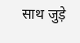साथ जुड़े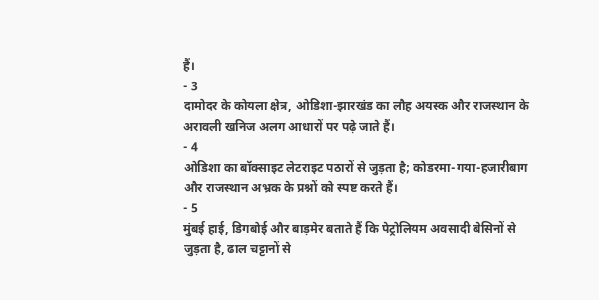हैं।
- 3
दामोदर के कोयला क्षेत्र, ओडिशा-झारखंड का लौह अयस्क और राजस्थान के अरावली खनिज अलग आधारों पर पढ़े जाते हैं।
- 4
ओडिशा का बॉक्साइट लेटराइट पठारों से जुड़ता है; कोडरमा-गया-हजारीबाग और राजस्थान अभ्रक के प्रश्नों को स्पष्ट करते हैं।
- 5
मुंबई हाई, डिगबोई और बाड़मेर बताते हैं कि पेट्रोलियम अवसादी बेसिनों से जुड़ता है, ढाल चट्टानों से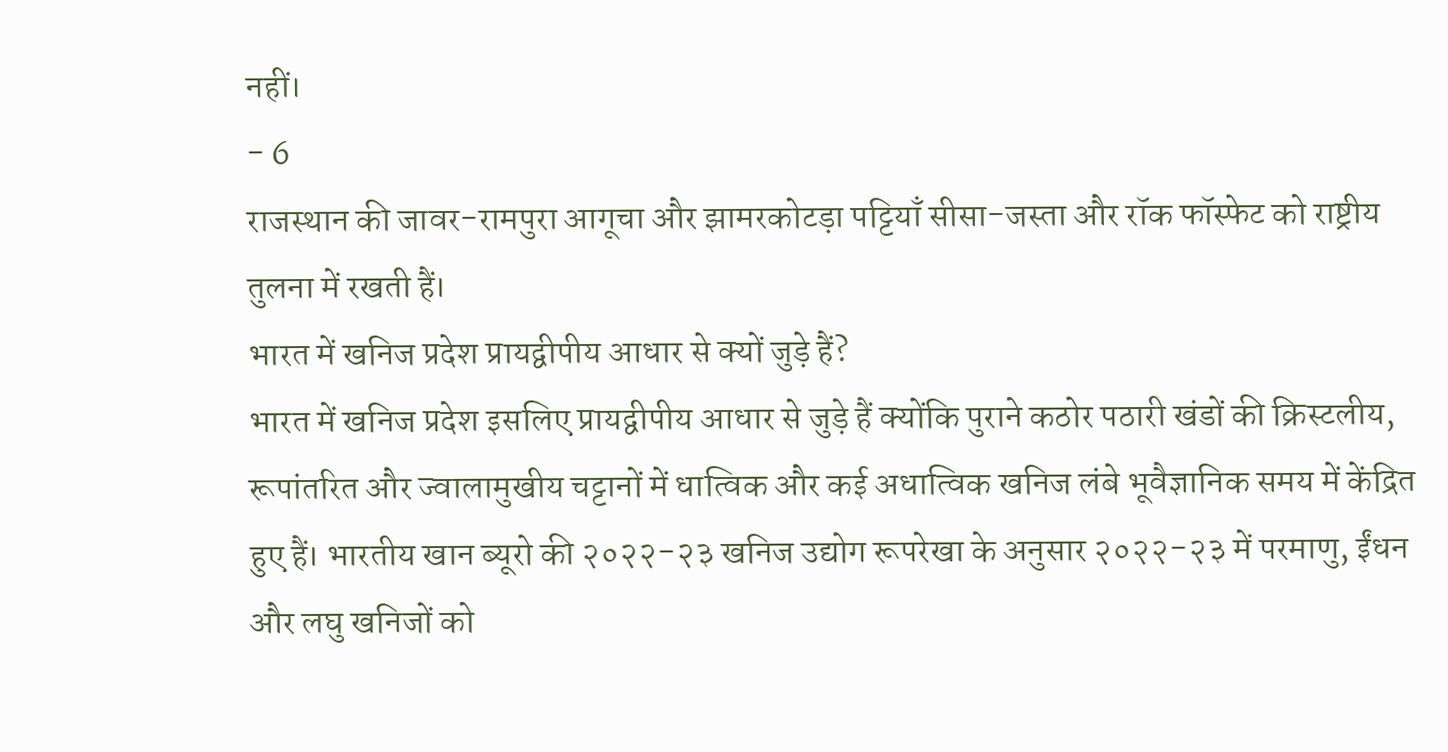नहीं।
- 6
राजस्थान की जावर-रामपुरा आगूचा और झामरकोटड़ा पट्टियाँ सीसा-जस्ता और रॉक फॉस्फेट को राष्ट्रीय तुलना में रखती हैं।
भारत में खनिज प्रदेश प्रायद्वीपीय आधार से क्यों जुड़े हैं?
भारत में खनिज प्रदेश इसलिए प्रायद्वीपीय आधार से जुड़े हैं क्योंकि पुराने कठोर पठारी खंडों की क्रिस्टलीय, रूपांतरित और ज्वालामुखीय चट्टानों में धात्विक और कई अधात्विक खनिज लंबे भूवैज्ञानिक समय में केंद्रित हुए हैं। भारतीय खान ब्यूरो की २०२२-२३ खनिज उद्योग रूपरेखा के अनुसार २०२२-२३ में परमाणु, ईंधन और लघु खनिजों को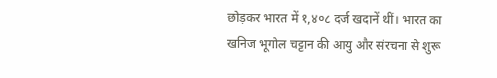छोड़कर भारत में १,४०८ दर्ज खदानें थीं। भारत का खनिज भूगोल चट्टान की आयु और संरचना से शुरू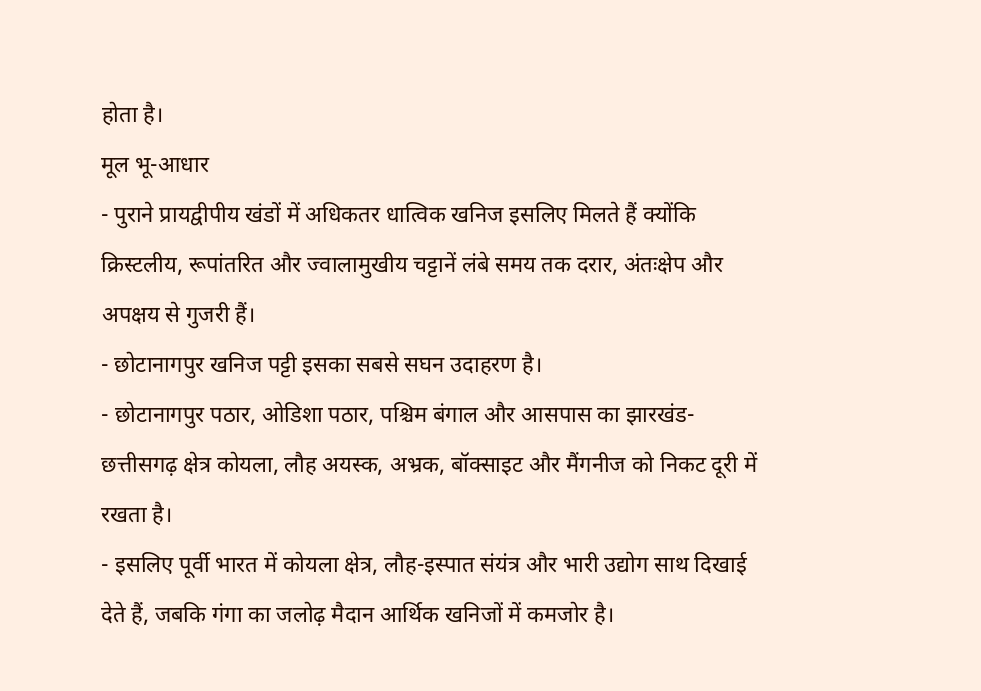होता है।
मूल भू-आधार
- पुराने प्रायद्वीपीय खंडों में अधिकतर धात्विक खनिज इसलिए मिलते हैं क्योंकि क्रिस्टलीय, रूपांतरित और ज्वालामुखीय चट्टानें लंबे समय तक दरार, अंतःक्षेप और अपक्षय से गुजरी हैं।
- छोटानागपुर खनिज पट्टी इसका सबसे सघन उदाहरण है।
- छोटानागपुर पठार, ओडिशा पठार, पश्चिम बंगाल और आसपास का झारखंड-छत्तीसगढ़ क्षेत्र कोयला, लौह अयस्क, अभ्रक, बॉक्साइट और मैंगनीज को निकट दूरी में रखता है।
- इसलिए पूर्वी भारत में कोयला क्षेत्र, लौह-इस्पात संयंत्र और भारी उद्योग साथ दिखाई देते हैं, जबकि गंगा का जलोढ़ मैदान आर्थिक खनिजों में कमजोर है।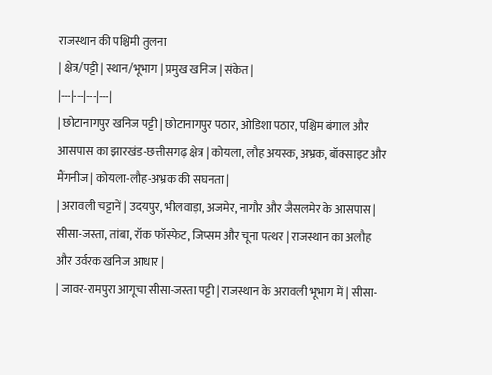राजस्थान की पश्चिमी तुलना
| क्षेत्र/पट्टी | स्थान/भूभाग | प्रमुख खनिज | संकेत |
|---|---|---|---|
| छोटानागपुर खनिज पट्टी | छोटानागपुर पठार, ओडिशा पठार, पश्चिम बंगाल और आसपास का झारखंड-छत्तीसगढ़ क्षेत्र | कोयला, लौह अयस्क, अभ्रक, बॉक्साइट और मैंगनीज | कोयला-लौह-अभ्रक की सघनता |
| अरावली चट्टानें | उदयपुर, भीलवाड़ा, अजमेर, नागौर और जैसलमेर के आसपास | सीसा-जस्ता, तांबा, रॉक फॉस्फेट, जिप्सम और चूना पत्थर | राजस्थान का अलौह और उर्वरक खनिज आधार |
| जावर-रामपुरा आगूचा सीसा-जस्ता पट्टी | राजस्थान के अरावली भूभाग में | सीसा-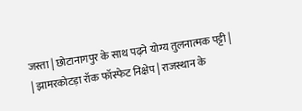जस्ता | छोटानागपुर के साथ पढ़ने योग्य तुलनात्मक पट्टी |
| झामरकोटड़ा रॉक फॉस्फेट निक्षेप | राजस्थान के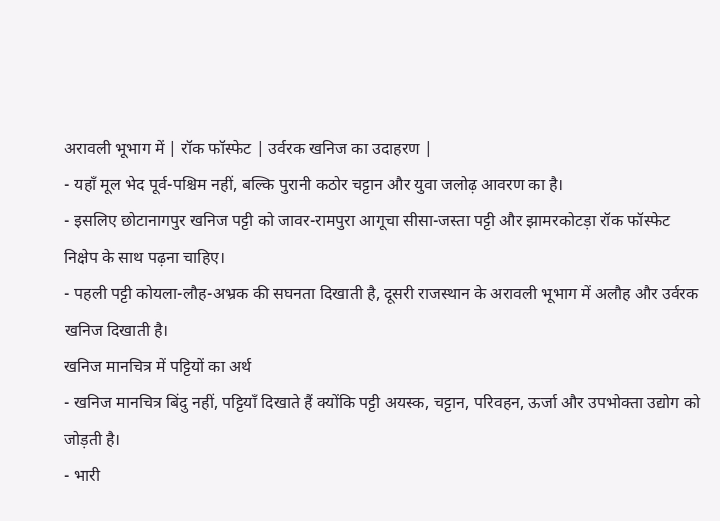अरावली भूभाग में | रॉक फॉस्फेट | उर्वरक खनिज का उदाहरण |
- यहाँ मूल भेद पूर्व-पश्चिम नहीं, बल्कि पुरानी कठोर चट्टान और युवा जलोढ़ आवरण का है।
- इसलिए छोटानागपुर खनिज पट्टी को जावर-रामपुरा आगूचा सीसा-जस्ता पट्टी और झामरकोटड़ा रॉक फॉस्फेट निक्षेप के साथ पढ़ना चाहिए।
- पहली पट्टी कोयला-लौह-अभ्रक की सघनता दिखाती है, दूसरी राजस्थान के अरावली भूभाग में अलौह और उर्वरक खनिज दिखाती है।
खनिज मानचित्र में पट्टियों का अर्थ
- खनिज मानचित्र बिंदु नहीं, पट्टियाँ दिखाते हैं क्योंकि पट्टी अयस्क, चट्टान, परिवहन, ऊर्जा और उपभोक्ता उद्योग को जोड़ती है।
- भारी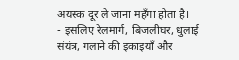अयस्क दूर ले जाना महँगा होता है।
- इसलिए रेलमार्ग, बिजलीघर, धुलाई संयंत्र, गलाने की इकाइयाँ और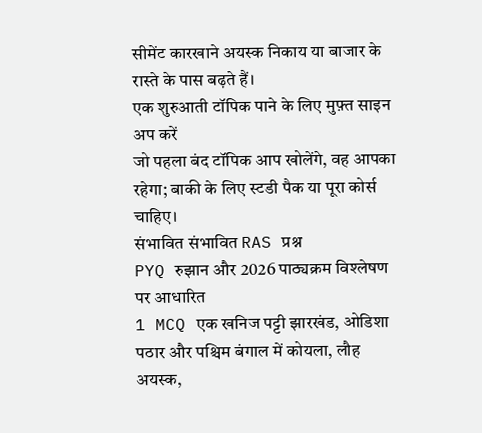सीमेंट कारखाने अयस्क निकाय या बाजार के रास्ते के पास बढ़ते हैं।
एक शुरुआती टॉपिक पाने के लिए मुफ़्त साइन अप करें
जो पहला बंद टॉपिक आप खोलेंगे, वह आपका रहेगा; बाकी के लिए स्टडी पैक या पूरा कोर्स चाहिए।
संभावित संभावित RAS प्रश्न
PYQ रुझान और 2026 पाठ्यक्रम विश्लेषण पर आधारित
1 MCQ एक खनिज पट्टी झारखंड, ओडिशा पठार और पश्चिम बंगाल में कोयला, लौह अयस्क,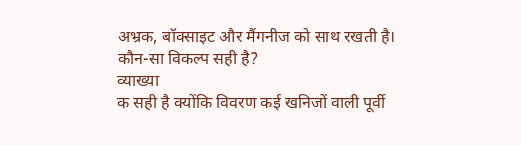अभ्रक, बॉक्साइट और मैंगनीज को साथ रखती है। कौन-सा विकल्प सही है?
व्याख्या
क सही है क्योंकि विवरण कई खनिजों वाली पूर्वी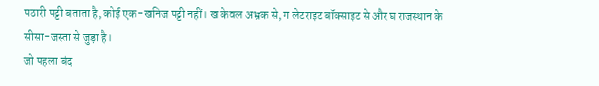पठारी पट्टी बताता है, कोई एक-खनिज पट्टी नहीं। ख केवल अभ्रक से, ग लेटराइट बॉक्साइट से और घ राजस्थान के सीसा-जस्ता से जुड़ा है।
जो पहला बंद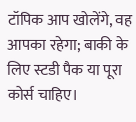टॉपिक आप खोलेंगे, वह आपका रहेगा; बाकी के लिए स्टडी पैक या पूरा कोर्स चाहिए।